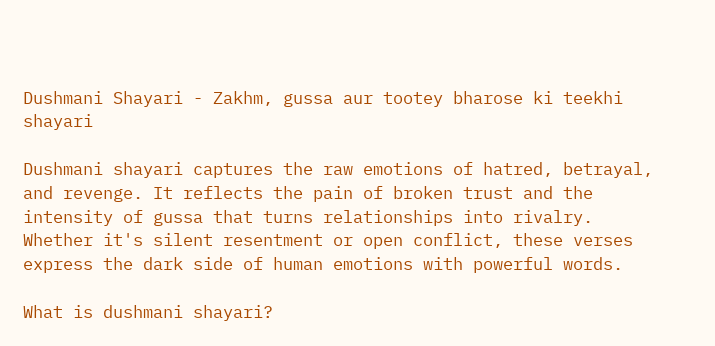Dushmani Shayari - Zakhm, gussa aur tootey bharose ki teekhi shayari

Dushmani shayari captures the raw emotions of hatred, betrayal, and revenge. It reflects the pain of broken trust and the intensity of gussa that turns relationships into rivalry. Whether it's silent resentment or open conflict, these verses express the dark side of human emotions with powerful words.

What is dushmani shayari?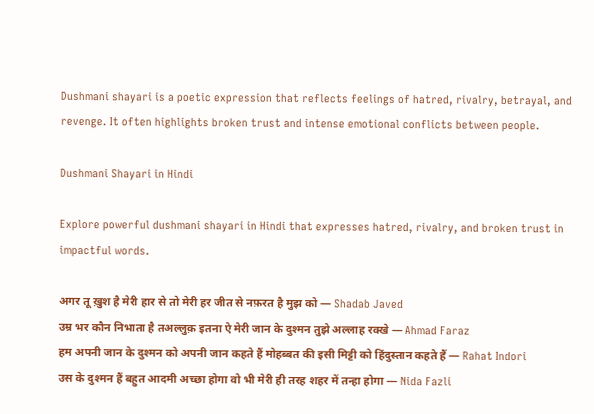Dushmani shayari is a poetic expression that reflects feelings of hatred, rivalry, betrayal, and revenge. It often highlights broken trust and intense emotional conflicts between people.

Dushmani Shayari in Hindi

Explore powerful dushmani shayari in Hindi that expresses hatred, rivalry, and broken trust in impactful words.

अगर तू ख़ुश है मेरी हार से तो मेरी हर जीत से नफ़रत है मुझ को — Shadab Javed
उम्र भर कौन निभाता है तअल्लुक़ इतना ऐ मेरी जान के दुश्मन तुझे अल्लाह रक्खे — Ahmad Faraz
हम अपनी जान के दुश्मन को अपनी जान कहते हैं मोहब्बत की इसी मिट्टी को हिंदुस्तान कहते हैं — Rahat Indori
उस के दुश्मन हैं बहुत आदमी अच्छा होगा वो भी मेरी ही तरह शहर में तन्हा होगा — Nida Fazli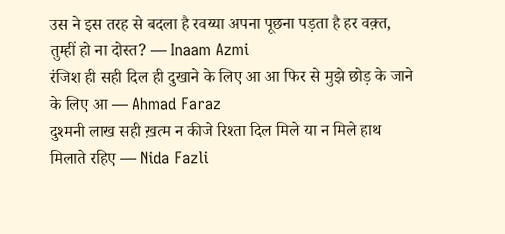उस ने इस तरह से बदला है रवय्या अपना पूछना पड़ता है हर वक़्त, तुम्हीं हो ना दोस्त? — Inaam Azmi
रंजिश ही सही दिल ही दुखाने के लिए आ आ फिर से मुझे छोड़ के जाने के लिए आ — Ahmad Faraz
दुश्मनी लाख सही ख़त्म न कीजे रिश्ता दिल मिले या न मिले हाथ मिलाते रहिए — Nida Fazli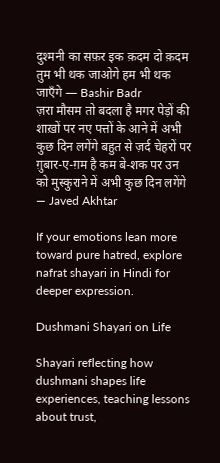दुश्मनी का सफ़र इक क़दम दो क़दम तुम भी थक जाओगे हम भी थक जाएँगे — Bashir Badr
ज़रा मौसम तो बदला है मगर पेड़ों की शाख़ों पर नए पत्तों के आने में अभी कुछ दिन लगेंगे बहुत से ज़र्द चेहरों पर ग़ुबार-ए-ग़म है कम बे-शक पर उन को मुस्कुराने में अभी कुछ दिन लगेंगे — Javed Akhtar

If your emotions lean more toward pure hatred, explore nafrat shayari in Hindi for deeper expression.

Dushmani Shayari on Life

Shayari reflecting how dushmani shapes life experiences, teaching lessons about trust,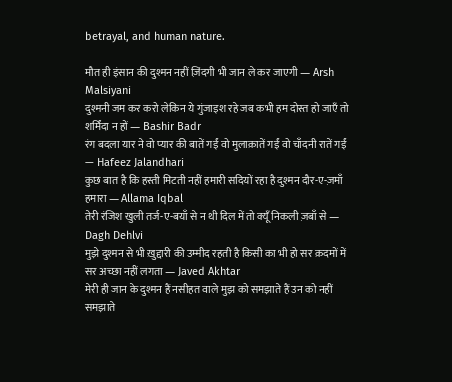betrayal, and human nature.

मौत ही इंसान की दुश्मन नहीं ज़िंदगी भी जान ले कर जाएगी — Arsh Malsiyani
दुश्मनी जम कर करो लेकिन ये गुंजाइश रहे जब कभी हम दोस्त हो जाएँ तो शर्मिंदा न हों — Bashir Badr
रंग बदला यार ने वो प्यार की बातें गईं वो मुलाक़ातें गईं वो चाँदनी रातें गईं — Hafeez Jalandhari
कुछ बात है कि हस्ती मिटती नहीं हमारी सदियों रहा है दुश्मन दौर-ए-ज़माँ हमारा — Allama Iqbal
तेरी रंजिश खुली तर्ज-ए-बयाँ से न थी दिल में तो क्यूँ निकली ज़बाँ से — Dagh Dehlvi
मुझे दुश्मन से भी ख़ुद्दारी की उम्मीद रहती है किसी का भी हो सर क़दमों में सर अच्छा नहीं लगता — Javed Akhtar
मेरी ही जान के दुश्मन हैं नसीहत वाले मुझ को समझाते हैं उन को नहीं समझाते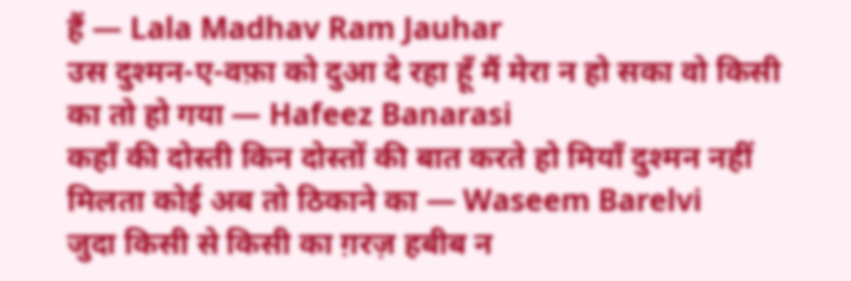हैं — Lala Madhav Ram Jauhar
उस दुश्मन-ए-वफ़ा को दुआ दे रहा हूँ मैं मेरा न हो सका वो किसी का तो हो गया — Hafeez Banarasi
कहाँ की दोस्ती किन दोस्तों की बात करते हो मियाँ दुश्मन नहीं मिलता कोई अब तो ठिकाने का — Waseem Barelvi
जुदा किसी से किसी का ग़रज़ हबीब न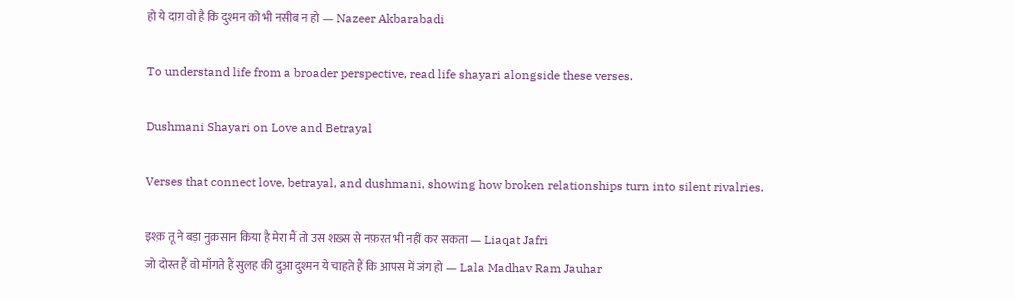हो ये दाग़ वो है कि दुश्मन को भी नसीब न हो — Nazeer Akbarabadi

To understand life from a broader perspective, read life shayari alongside these verses.

Dushmani Shayari on Love and Betrayal

Verses that connect love, betrayal, and dushmani, showing how broken relationships turn into silent rivalries.

इश्क़ तू ने बड़ा नुक़सान किया है मेरा मैं तो उस शख़्स से नफ़रत भी नहीं कर सकता — Liaqat Jafri
जो दोस्त हैं वो माँगते हैं सुलह की दुआ दुश्मन ये चाहते हैं कि आपस में जंग हो — Lala Madhav Ram Jauhar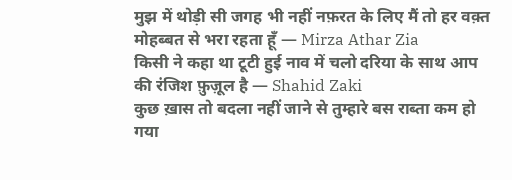मुझ में थोड़ी सी जगह भी नहीं नफ़रत के लिए मैं तो हर वक़्त मोहब्बत से भरा रहता हूँ — Mirza Athar Zia
किसी ने कहा था टूटी हुई नाव में चलो दरिया के साथ आप की रंजिश फ़ुज़ूल है — Shahid Zaki
कुछ ख़ास तो बदला नहीं जाने से तुम्हारे बस राब्ता कम हो गया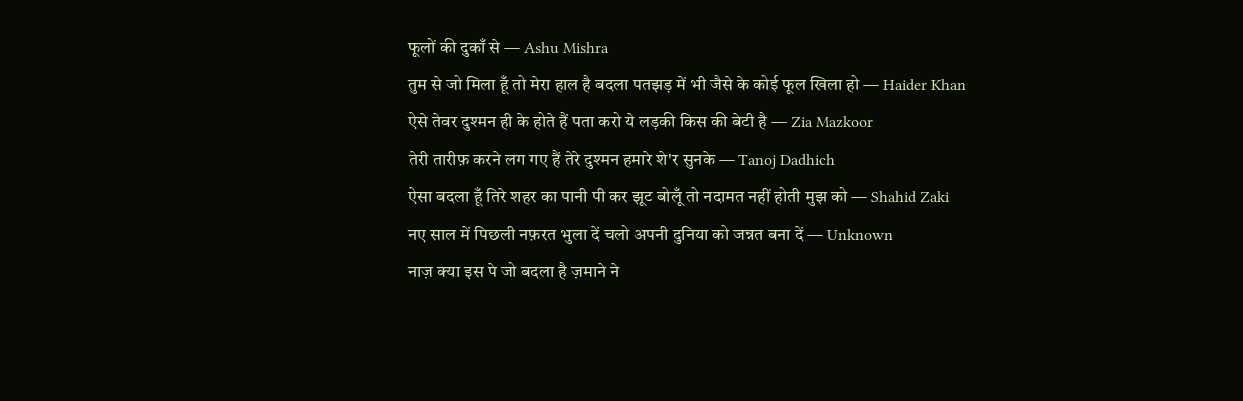फूलों की दुकाँ से — Ashu Mishra
तुम से जो मिला हूँ तो मेरा हाल है बदला पतझड़ में भी जैसे के कोई फूल खिला हो — Haider Khan
ऐसे तेवर दुश्मन ही के होते हैं पता करो ये लड़की किस की बेटी है — Zia Mazkoor
तेरी तारीफ़ करने लग गए हैं तेरे दुश्मन हमारे शे'र सुनके — Tanoj Dadhich
ऐसा बदला हूँ तिरे शहर का पानी पी कर झूट बोलूँ तो नदामत नहीं होती मुझ को — Shahid Zaki
नए साल में पिछली नफ़रत भुला दें चलो अपनी दुनिया को जन्नत बना दें — Unknown
नाज़ क्या इस पे जो बदला है ज़माने ने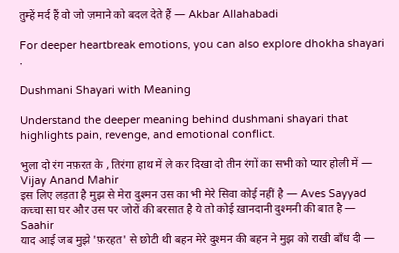तुम्हें मर्द हैं वो जो ज़माने को बदल देते हैं — Akbar Allahabadi

For deeper heartbreak emotions, you can also explore dhokha shayari .

Dushmani Shayari with Meaning

Understand the deeper meaning behind dushmani shayari that highlights pain, revenge, and emotional conflict.

भुला दो रंग नफ़रत के , तिरंगा हाथ में ले कर दिखा दो तीन रंगों का सभी को प्यार होली में — Vijay Anand Mahir
इस लिए लड़ता है मुझ से मेरा दुश्मन उस का भी मेरे सिवा कोई नहीं है — Aves Sayyad
कच्चा सा घर और उस पर जोरों की बरसात है ये तो कोई ख़ानदानी दुश्मनी की बात है — Saahir
याद आई जब मुझे 'फ़रहत' से छोटी थी बहन मेरे दुश्मन की बहन ने मुझ को राखी बाँध दी —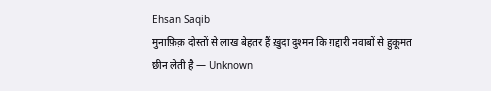Ehsan Saqib
मुनाफ़िक़ दोस्तों से लाख बेहतर हैं ख़ुदा दुश्मन कि ग़द्दारी नवाबों से हुकूमत छीन लेती है — Unknown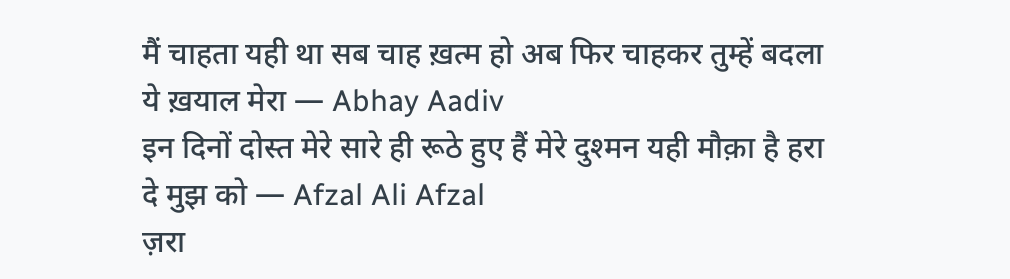मैं चाहता यही था सब चाह ख़त्म हो अब फिर चाहकर तुम्हें बदला ये ख़याल मेरा — Abhay Aadiv
इन दिनों दोस्त मेरे सारे ही रूठे हुए हैं मेरे दुश्मन यही मौक़ा है हरा दे मुझ को — Afzal Ali Afzal
ज़रा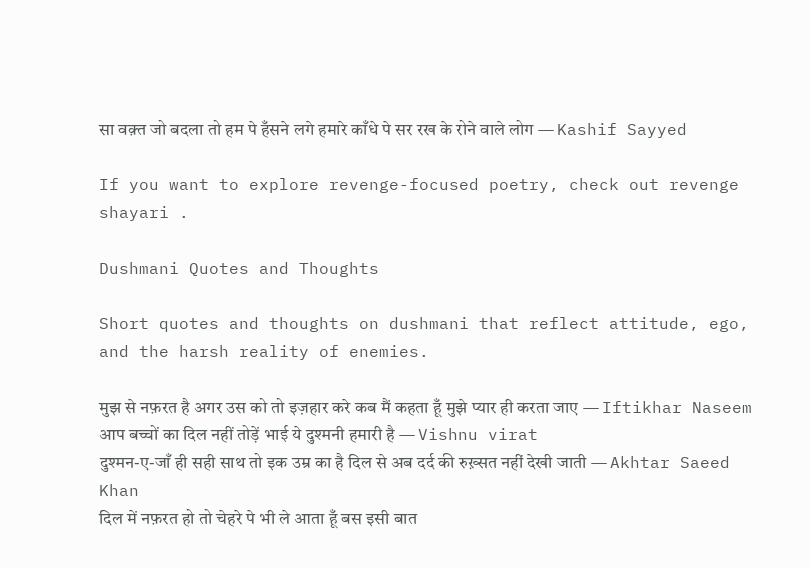सा वक़्त जो बदला तो हम पे हँसने लगे हमारे काँधे पे सर रख के रोने वाले लोग — Kashif Sayyed

If you want to explore revenge-focused poetry, check out revenge shayari .

Dushmani Quotes and Thoughts

Short quotes and thoughts on dushmani that reflect attitude, ego, and the harsh reality of enemies.

मुझ से नफ़रत है अगर उस को तो इज़हार करे कब मैं कहता हूँ मुझे प्यार ही करता जाए — Iftikhar Naseem
आप बच्चों का दिल नहीं तोड़ें भाई ये दुश्मनी हमारी है — Vishnu virat
दुश्मन-ए-जाँ ही सही साथ तो इक उम्र का है दिल से अब दर्द की रुख़्सत नहीं देखी जाती — Akhtar Saeed Khan
दिल में नफ़रत हो तो चेहरे पे भी ले आता हूँ बस इसी बात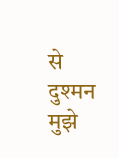से दुश्मन मुझे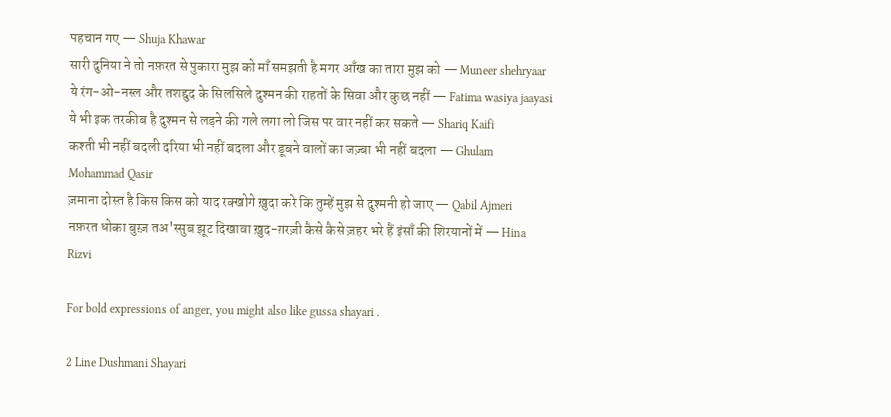पहचान गए — Shuja Khawar
सारी दुनिया ने तो नफ़रत से पुकारा मुझ को माँ समझती है मगर आँख का तारा मुझ को — Muneer shehryaar
ये रंग-ओ-नस्ल और तशद्दुद के सिलसिले दुश्मन की राहतों के सिवा और कुछ नहीं — Fatima wasiya jaayasi
ये भी इक तरकीब है दुश्मन से लड़ने की गले लगा लो जिस पर वार नहीं कर सकते — Shariq Kaifi
कश्ती भी नहीं बदली दरिया भी नहीं बदला और डूबने वालों का जज़्बा भी नहीं बदला — Ghulam Mohammad Qasir
ज़माना दोस्त है किस किस को याद रक्खोगे ख़ुदा करे कि तुम्हें मुझ से दुश्मनी हो जाए — Qabil Ajmeri
नफ़रत धोका बुग़्ज़ तअ'स्सुब झूट दिखावा ख़ुद-ग़रज़ी कैसे कैसे ज़हर भरे हैं इंसाँ की शिरयानों में — Hina Rizvi

For bold expressions of anger, you might also like gussa shayari .

2 Line Dushmani Shayari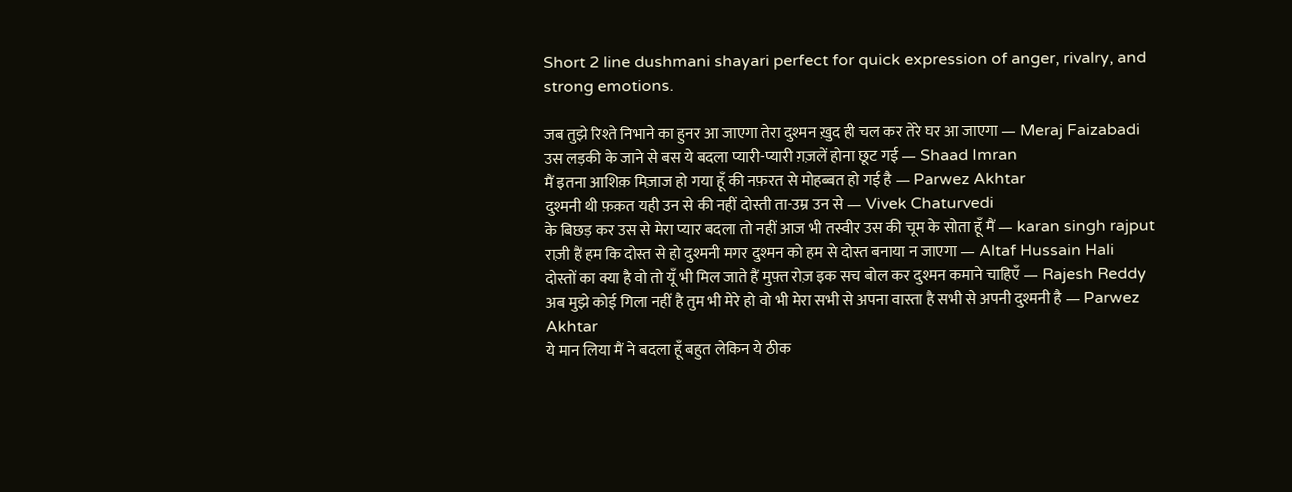Short 2 line dushmani shayari perfect for quick expression of anger, rivalry, and strong emotions.

जब तुझे रिश्ते निभाने का हुनर आ जाएगा तेरा दुश्मन ख़ुद ही चल कर तेरे घर आ जाएगा — Meraj Faizabadi
उस लड़की के जाने से बस ये बदला प्यारी-प्यारी ग़ज़लें होना छूट गई — Shaad Imran
मैं इतना आशिक़ मिज़ाज हो गया हूँ की नफ़रत से मोहब्बत हो गई है — Parwez Akhtar
दुश्मनी थी फ़क़त यही उन से की नहीं दोस्ती ता-उम्र उन से — Vivek Chaturvedi
के बिछड़ कर उस से मेरा प्यार बदला तो नहीं आज भी तस्वीर उस की चूम के सोता हूँ मैं — karan singh rajput
राज़ी हैं हम कि दोस्त से हो दुश्मनी मगर दुश्मन को हम से दोस्त बनाया न जाएगा — Altaf Hussain Hali
दोस्तों का क्या है वो तो यूँ भी मिल जाते हैं मुफ़्त रोज़ इक सच बोल कर दुश्मन कमाने चाहिएँ — Rajesh Reddy
अब मुझे कोई गिला नहीं है तुम भी मेरे हो वो भी मेरा सभी से अपना वास्ता है सभी से अपनी दुश्मनी है — Parwez Akhtar
ये मान लिया मैं ने बदला हूँ बहुत लेकिन ये ठीक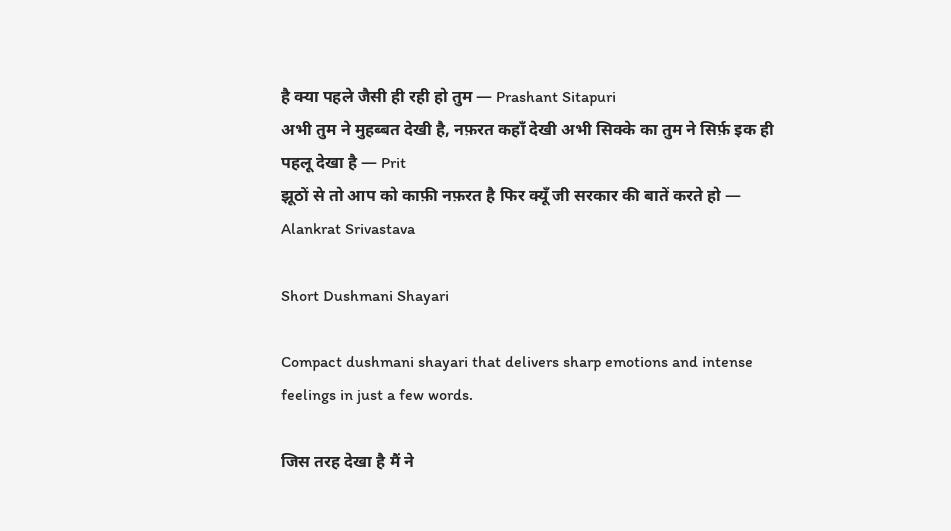है क्या पहले जैसी ही रही हो तुम — Prashant Sitapuri
अभी तुम ने मुहब्बत देखी है, नफ़रत कहाँ देखी अभी सिक्के का तुम ने सिर्फ़ इक ही पहलू देखा है — Prit
झूठों से तो आप को काफ़ी नफ़रत है फिर क्यूँ जी सरकार की बातें करते हो — Alankrat Srivastava

Short Dushmani Shayari

Compact dushmani shayari that delivers sharp emotions and intense feelings in just a few words.

जिस तरह देखा है मैं ने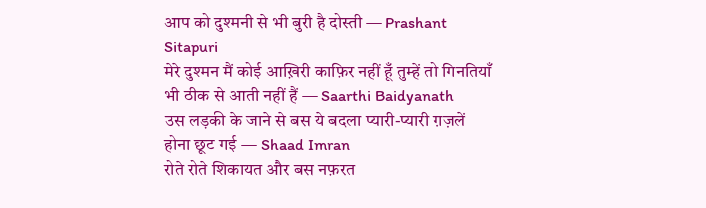आप को दुश्मनी से भी बुरी है दोस्ती — Prashant Sitapuri
मेरे दुश्मन मैं कोई आख़िरी काफ़िर नहीं हूँ तुम्हें तो गिनतियाँ भी ठीक से आती नहीं हैं — Saarthi Baidyanath
उस लड़की के जाने से बस ये बदला प्यारी-प्यारी ग़ज़लें होना छूट गई — Shaad Imran
रोते रोते शिकायत और बस नफ़रत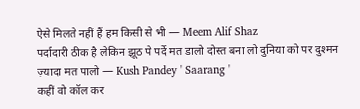ऐसे मिलते नहीं हैं हम किसी से भी — Meem Alif Shaz
पर्दादारी ठीक है लेकिन झूठ पे पर्दे मत डालो दोस्त बना लो दुनिया को पर दुश्मन ज़्यादा मत पालो — Kush Pandey ' Saarang '
कहीं वो कॉल कर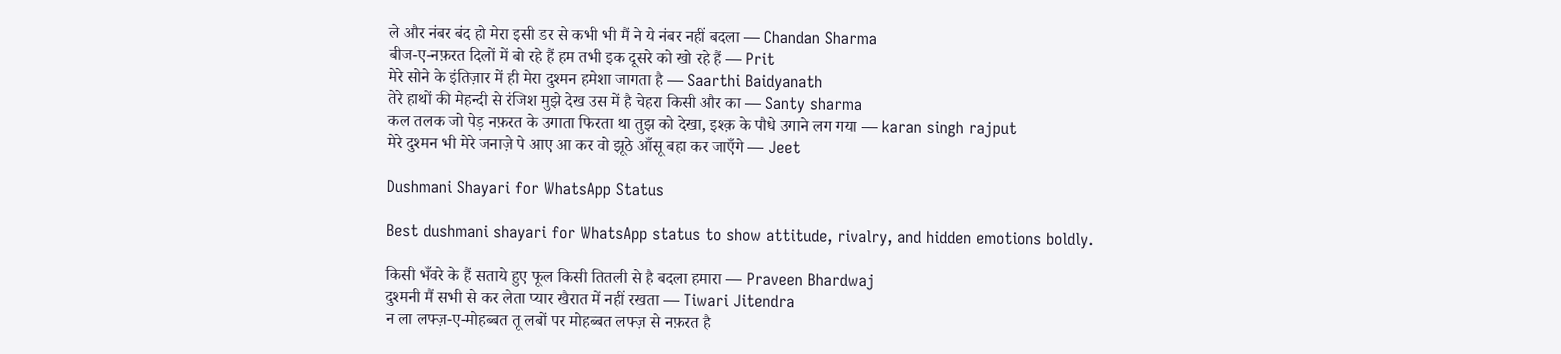ले और नंबर बंद हो मेरा इसी डर से कभी भी मैं ने ये नंबर नहीं बदला — Chandan Sharma
बीज-ए-नफ़रत दिलों में बो रहे हैं हम तभी इक दूसरे को खो रहे हैं — Prit
मेरे सोने के इंतिज़ार में ही मेरा दुश्मन हमेशा जागता है — Saarthi Baidyanath
तेरे हाथों की मेहन्दी से रंजिश मुझे देख उस में है चेहरा किसी और का — Santy sharma
कल तलक जो पेड़ नफ़रत के उगाता फिरता था तुझ को देखा, इश्क़ के पौधे उगाने लग गया — karan singh rajput
मेरे दुश्मन भी मेरे जनाज़े पे आए आ कर वो झूठे आँसू बहा कर जाएँगे — Jeet

Dushmani Shayari for WhatsApp Status

Best dushmani shayari for WhatsApp status to show attitude, rivalry, and hidden emotions boldly.

किसी भँवरे के हैं सताये हुए फूल किसी तितली से है बदला हमारा — Praveen Bhardwaj
दुश्मनी मैं सभी से कर लेता प्यार खैरात में नहीं रखता — Tiwari Jitendra
न ला लफ्ज़-ए-मोहब्बत तू लबों पर मोहब्बत लफ्ज़ से नफ़रत है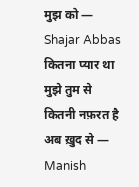मुझ को — Shajar Abbas
कितना प्यार था मुझे तुम से कितनी नफ़रत है अब ख़ुद से — Manish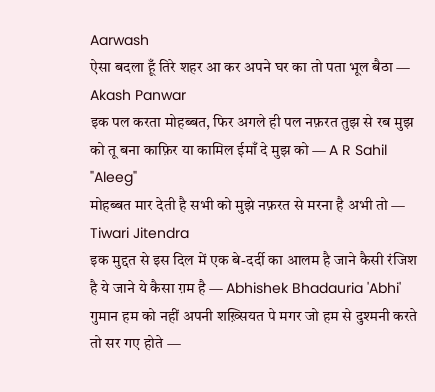Aarwash
ऐसा बदला हूँ तिरे शहर आ कर अपने घर का तो पता भूल बैठा — Akash Panwar
इक पल करता मोहब्बत, फिर अगले ही पल नफ़रत तुझ से रब मुझ को तू बना काफ़िर या कामिल ईमाँ दे मुझ को — A R Sahil "Aleeg"
मोहब्बत मार देती है सभी को मुझे नफ़रत से मरना है अभी तो — Tiwari Jitendra
इक मुद्दत से इस दिल में एक बे-दर्दी का आलम है जाने कैसी रंजिश है ये जाने ये कैसा ग़म है — Abhishek Bhadauria 'Abhi'
गुमान हम को नहीं अपनी शख़्सियत पे मगर जो हम से दुश्मनी करते तो सर गए होते —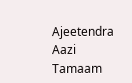Ajeetendra Aazi Tamaam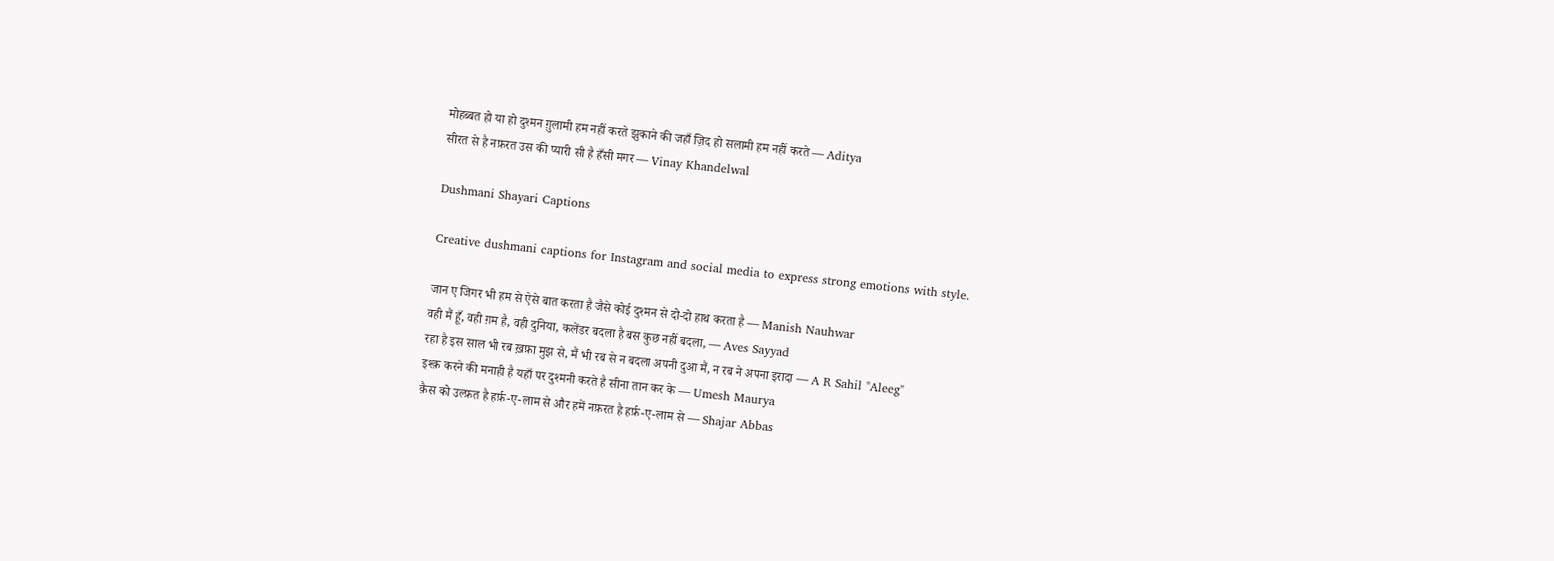मोहब्बत हो या हो दुश्मन ग़ुलामी हम नहीं करते झुकाने की जहाँ ज़िद हो सलामी हम नहीं करते — Aditya
सीरत से है नफ़रत उस की प्यारी सी है हँसी मगर — Vinay Khandelwal

Dushmani Shayari Captions

Creative dushmani captions for Instagram and social media to express strong emotions with style.

जान ए जिगर भी हम से ऐसे बात करता है जैसे कोई दुश्मन से दो-दो हाथ करता है — Manish Nauhwar
वही मैं हूँ, वही ग़म है, वही दुनिया, कलेंडर बदला है बस कुछ नहीं बदला, — Aves Sayyad
रहा है इस साल भी रब ख़फ़ा मुझ से, मैं भी रब से न बदला अपनी दुआ मैं, न रब ने अपना इरादा — A R Sahil "Aleeg"
इश्क़ करने की मनाही है यहाँ पर दुश्मनी करते है सीना तान कर के — Umesh Maurya
क़ैस को उल्फ़त है हर्फ़-ए-लाम से और हमें नफ़रत है हर्फ़-ए-लाम से — Shajar Abbas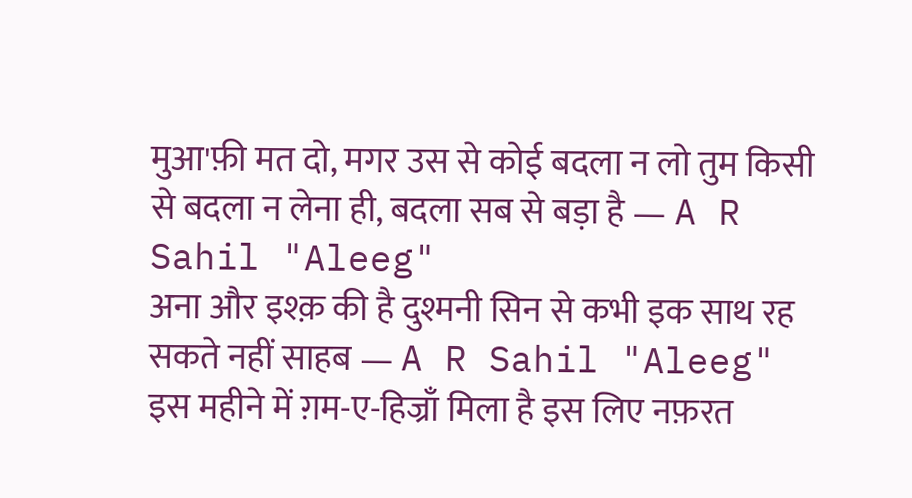मुआ'फ़ी मत दो, मगर उस से कोई बदला न लो तुम किसी से बदला न लेना ही, बदला सब से बड़ा है — A R Sahil "Aleeg"
अना और इश्क़ की है दुश्मनी सिन से कभी इक साथ रह सकते नहीं साहब — A R Sahil "Aleeg"
इस महीने में ग़म-ए-हिज्राँ मिला है इस लिए नफ़रत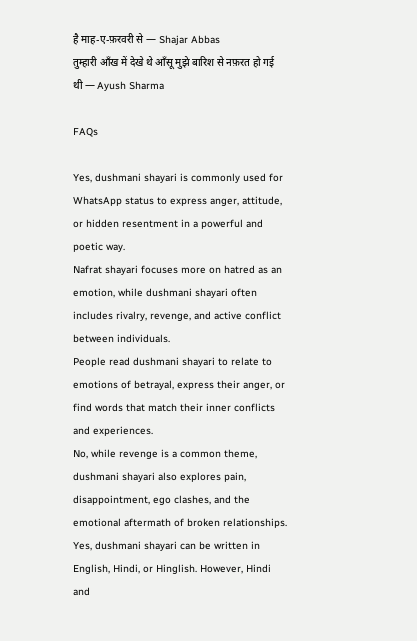है माह-ए-फ़रवरी से — Shajar Abbas
तुम्हारी आँख में देखे थे आँसू मुझे बारिश से नफ़रत हो गई थी — Ayush Sharma

FAQs

Yes, dushmani shayari is commonly used for WhatsApp status to express anger, attitude, or hidden resentment in a powerful and poetic way.
Nafrat shayari focuses more on hatred as an emotion, while dushmani shayari often includes rivalry, revenge, and active conflict between individuals.
People read dushmani shayari to relate to emotions of betrayal, express their anger, or find words that match their inner conflicts and experiences.
No, while revenge is a common theme, dushmani shayari also explores pain, disappointment, ego clashes, and the emotional aftermath of broken relationships.
Yes, dushmani shayari can be written in English, Hindi, or Hinglish. However, Hindi and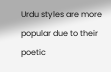Urdu styles are more popular due to their poetic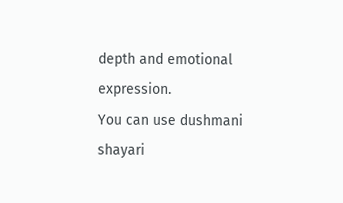depth and emotional expression.
You can use dushmani shayari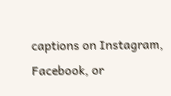captions on Instagram, Facebook, or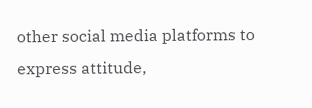other social media platforms to express attitude,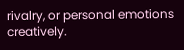rivalry, or personal emotions creatively.